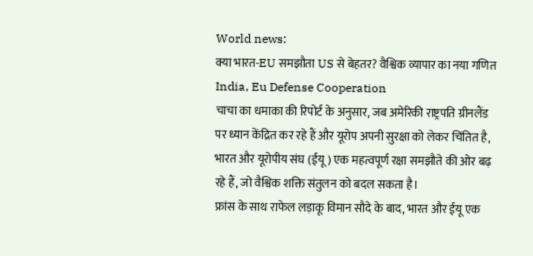World news:
क्या भारत-EU समझौता US से बेहतर? वैश्विक व्यापार का नया गणित India, Eu Defense Cooperation
चाचा का धमाका की रिपोर्ट के अनुसार, जब अमेरिकी राष्ट्रपति ग्रीनलैंड पर ध्यान केंद्रित कर रहे हैं और यूरोप अपनी सुरक्षा को लेकर चिंतित है, भारत और यूरोपीय संघ (ईयू) एक महत्वपूर्ण रक्षा समझौते की ओर बढ़ रहे हैं, जो वैश्विक शक्ति संतुलन को बदल सकता है।
फ्रांस के साथ राफेल लड़ाकू विमान सौदे के बाद, भारत और ईयू एक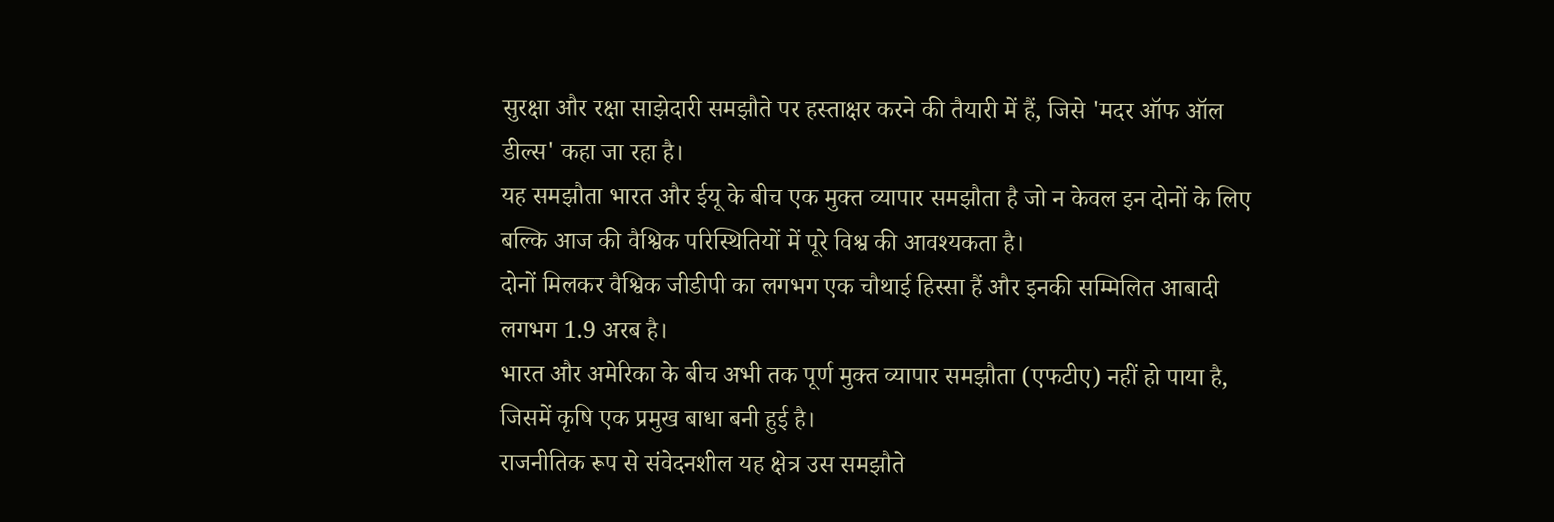सुरक्षा और रक्षा साझेदारी समझौते पर हस्ताक्षर करने की तैयारी में हैं, जिसे 'मदर ऑफ ऑल डील्स' कहा जा रहा है।
यह समझौता भारत और ईयू के बीच एक मुक्त व्यापार समझौता है जो न केवल इन दोनों के लिए बल्कि आज की वैश्विक परिस्थितियों में पूरे विश्व की आवश्यकता है।
दोनों मिलकर वैश्विक जीडीपी का लगभग एक चौथाई हिस्सा हैं और इनकी सम्मिलित आबादी लगभग 1.9 अरब है।
भारत और अमेरिका के बीच अभी तक पूर्ण मुक्त व्यापार समझौता (एफटीए) नहीं हो पाया है, जिसमें कृषि एक प्रमुख बाधा बनी हुई है।
राजनीतिक रूप से संवेदनशील यह क्षेत्र उस समझौते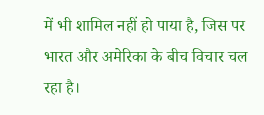में भी शामिल नहीं हो पाया है, जिस पर भारत और अमेरिका के बीच विचार चल रहा है।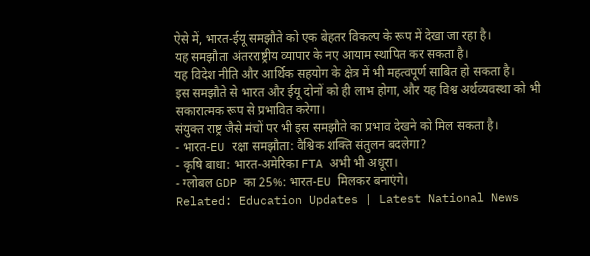ऐसे में, भारत-ईयू समझौते को एक बेहतर विकल्प के रूप में देखा जा रहा है।
यह समझौता अंतरराष्ट्रीय व्यापार के नए आयाम स्थापित कर सकता है।
यह विदेश नीति और आर्थिक सहयोग के क्षेत्र में भी महत्वपूर्ण साबित हो सकता है।
इस समझौते से भारत और ईयू दोनों को ही लाभ होगा, और यह विश्व अर्थव्यवस्था को भी सकारात्मक रूप से प्रभावित करेगा।
संयुक्त राष्ट्र जैसे मंचों पर भी इस समझौते का प्रभाव देखने को मिल सकता है।
- भारत-EU रक्षा समझौता: वैश्विक शक्ति संतुलन बदलेगा?
- कृषि बाधा: भारत-अमेरिका FTA अभी भी अधूरा।
- ग्लोबल GDP का 25%: भारत-EU मिलकर बनाएंगे।
Related: Education Updates | Latest National News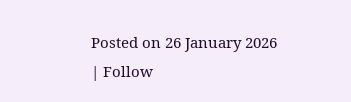Posted on 26 January 2026 | Follow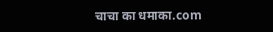चाचा का धमाका.com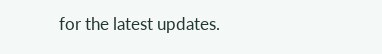for the latest updates.